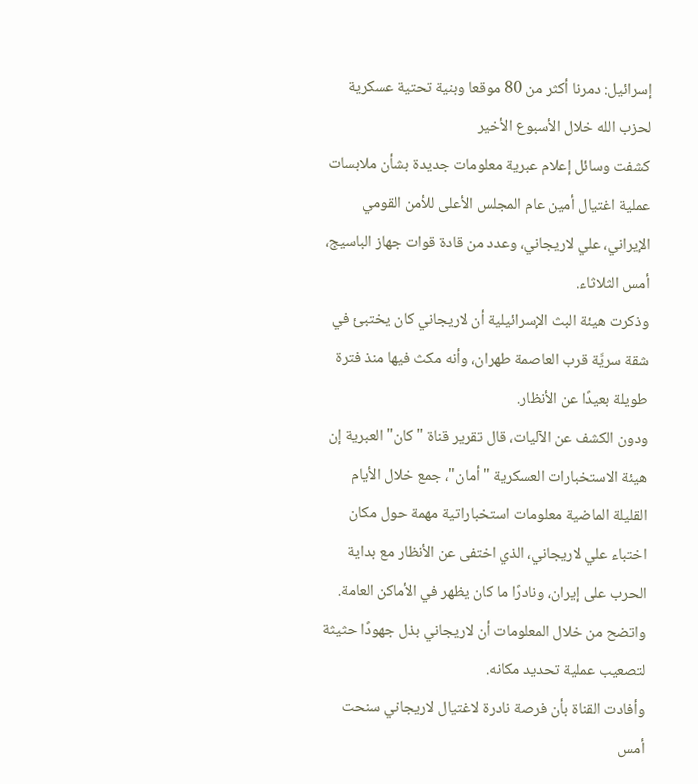إسرائيل: دمرنا أكثر من 80 موقعا وبنية تحتية عسكرية لحزب الله خلال الأسبوع الأخير
كشفت وسائل إعلام عبرية معلومات جديدة بشأن ملابسات عملية اغتيال أمين عام المجلس الأعلى للأمن القومي الإيراني، علي لاريجاني، وعدد من قادة قوات جهاز الباسيج، أمس الثلاثاء.
وذكرت هيئة البث الإسرائيلية أن لاريجاني كان يختبئ في شقة سريَّة قرب العاصمة طهران، وأنه مكث فيها منذ فترة طويلة بعيدًا عن الأنظار.
ودون الكشف عن الآليات، قال تقرير قناة "كان" العبرية إن هيئة الاستخبارات العسكرية "أمان"، جمع خلال الأيام القليلة الماضية معلومات استخباراتية مهمة حول مكان اختباء علي لاريجاني، الذي اختفى عن الأنظار مع بداية الحرب على إيران، ونادرًا ما كان يظهر في الأماكن العامة.
واتضح من خلال المعلومات أن لاريجاني بذل جهودًا حثيثة لتصعيب عملية تحديد مكانه.
وأفادت القناة بأن فرصة نادرة لاغتيال لاريجاني سنحت أمس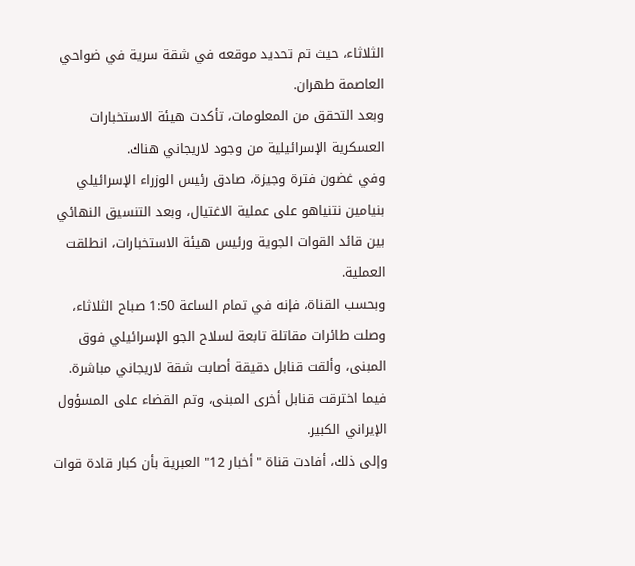الثلاثاء، حيث تم تحديد موقعه في شقة سرية في ضواحي العاصمة طهران.
وبعد التحقق من المعلومات، تأكدت هيئة الاستخبارات العسكرية الإسرائيلية من وجود لاريجاني هناك.
وفي غضون فترة وجيزة، صادق رئيس الوزراء الإسرائيلي بنيامين نتنياهو على عملية الاغتيال، وبعد التنسيق النهائي بين قائد القوات الجوية ورئيس هيئة الاستخبارات، انطلقت العملية.
وبحسب القناة، فإنه في تمام الساعة 1:50 صباح الثلاثاء، وصلت طائرات مقاتلة تابعة لسلاح الجو الإسرائيلي فوق المبنى، وألقت قنابل دقيقة أصابت شقة لاريجاني مباشرة.
فيما اخترقت قنابل أخرى المبنى، وتم القضاء على المسؤول الإيراني الكبير.
وإلى ذلك، أفادت قناة "أخبار 12" العبرية بأن كبار قادة قوات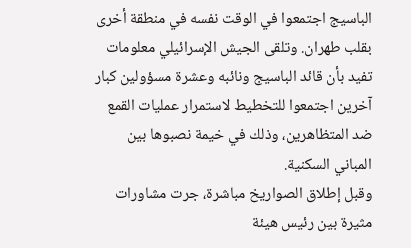الباسيج اجتمعوا في الوقت نفسه في منطقة أخرى بقلب طهران. وتلقى الجيش الإسرائيلي معلومات تفيد بأن قائد الباسيج ونائبه وعشرة مسؤولين كبار آخرين اجتمعوا للتخطيط لاستمرار عمليات القمع ضد المتظاهرين، وذلك في خيمة نصبوها بين المباني السكنية.
وقبل إطلاق الصواريخ مباشرة، جرت مشاورات مثيرة بين رئيس هيئة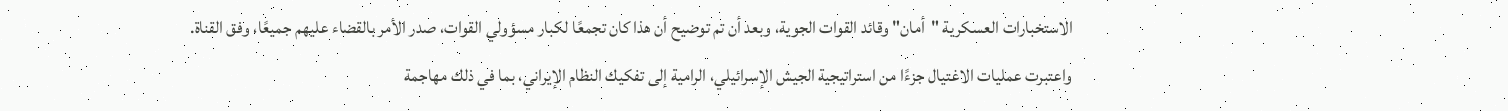الاستخبارات العسكرية "أمان" وقائد القوات الجوية، وبعد أن تم توضيح أن هذا كان تجمعًا لكبار مسؤولي القوات، صدر الأمر بالقضاء عليهم جميعًا، وفق القناة.
واعتبرت عمليات الاغتيال جزءًا من استراتيجية الجيش الإسرائيلي، الرامية إلى تفكيك النظام الإيراني، بما في ذلك مهاجمة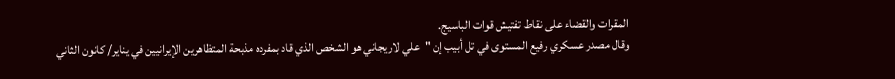المقرات والقضاء على نقاط تفتيش قوات الباسيج.
وقال مصدر عسكري رفيع المستوى في تل أبيب إن "علي لاريجاني هو الشخص الذي قاد بمفرده مذبحة المتظاهرين الإيرانيين في يناير/ كانون الثاني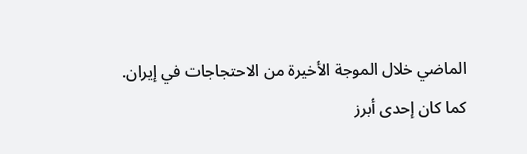الماضي خلال الموجة الأخيرة من الاحتجاجات في إيران.
كما كان إحدى أبرز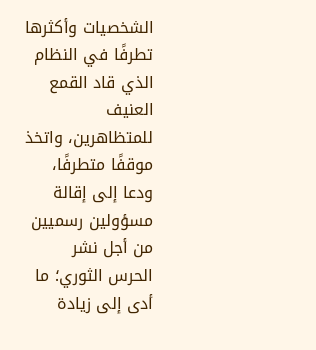الشخصيات وأكثرها تطرفًا في النظام الذي قاد القمع العنيف للمتظاهرين، واتخذ موقفًا متطرفًا، ودعا إلى إقالة مسؤولين رسميين من أجل نشر الحرس الثوري؛ ما أدى إلى زيادة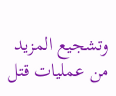وتشجيع المزيد من عمليات قتل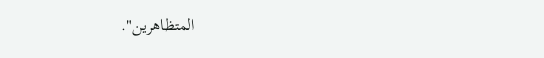المتظاهرين".